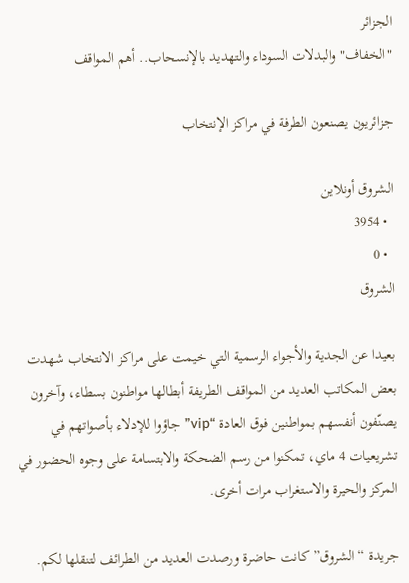الجزائر
"الخفاف" والبدلات السوداء والتهديد بالإنسحاب.. أهم المواقف

جزائريون يصنعون الطرفة في مراكز الإنتخاب

الشروق أونلاين
  • 3954
  • 0
الشروق

بعيدا عن الجدية والأجواء الرسمية التي خيمت على مراكز الانتخاب شهدت بعض المكاتب العديد من المواقف الطريفة أبطالها مواطنون بسطاء، وآخرون يصنّفون أنفسهم بمواطنين فوق العادة “vip” جاؤوا للإدلاء بأصواتهم في تشريعيات 4 ماي، تمكنوا من رسم الضحكة والابتسامة على وجوه الحضور في المركز والحيرة والاستغراب مرات أخرى.

جريدة “الشروق” كانت حاضرة ورصدت العديد من الطرائف لتنقلها لكم.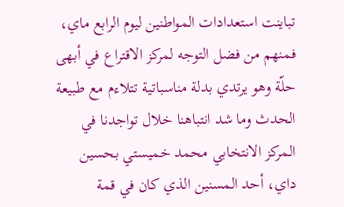تباينت استعدادات المواطنين ليوم الرابع ماي، فمنهم من فضل التوجه لمركز الاقتراع في أبهى حلّة وهو يرتدي بدلة مناسباتية تتلاءم مع طبيعة الحدث وما شد انتباهنا خلال تواجدنا في المركز الانتخابي محمد خميستي بحسين داي، أحد المسنين الذي كان في قمة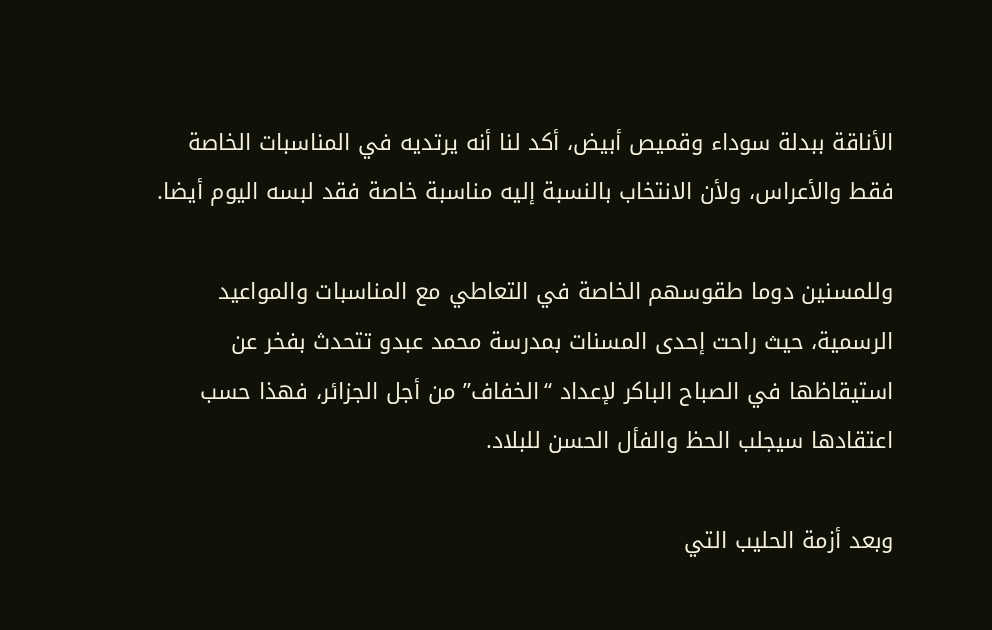الأناقة ببدلة سوداء وقميص أبيض، أكد لنا أنه يرتديه في المناسبات الخاصة فقط والأعراس، ولأن الانتخاب بالنسبة إليه مناسبة خاصة فقد لبسه اليوم أيضا.

وللمسنين دوما طقوسهم الخاصة في التعاطي مع المناسبات والمواعيد الرسمية، حيث راحت إحدى المسنات بمدرسة محمد عبدو تتحدث بفخر عن استيقاظها في الصباح الباكر لإعداد “الخفاف” من أجل الجزائر، فهذا حسب اعتقادها سيجلب الحظ والفأل الحسن للبلاد.

وبعد أزمة الحليب التي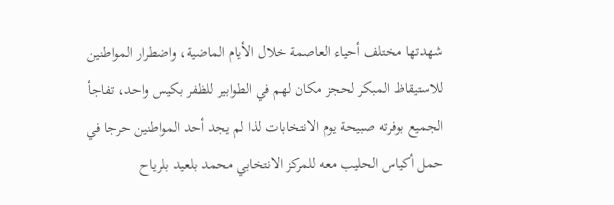شهدتها مختلف أحياء العاصمة خلال الأيام الماضية، واضطرار المواطنين للاستيقاظ المبكر لحجز مكان لهم في الطوابير للظفر بكيس واحد، تفاجأ الجميع بوفرته صبيحة يوم الانتخابات لذا لم يجد أحد المواطنين حرجا في حمل أكياس الحليب معه للمركز الانتخابي محمد بلعيد بلرياح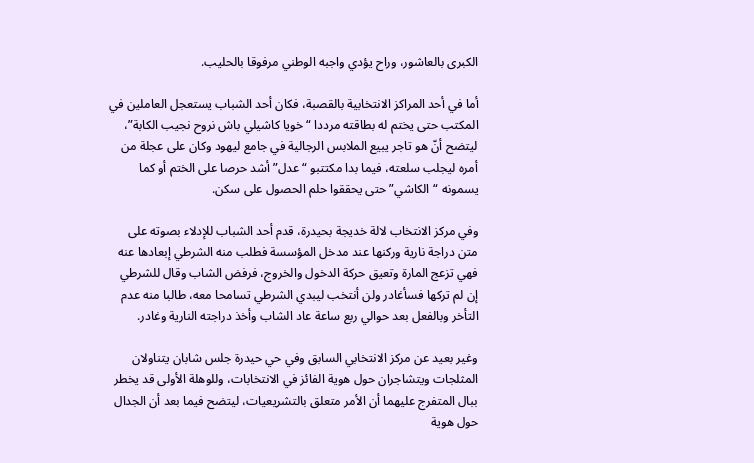الكبرى بالعاشور، وراح يؤدي واجبه الوطني مرفوقا بالحليب.

أما في أحد المراكز الانتخابية بالقصبة، فكان أحد الشباب يستعجل العاملين في المكتب حتى يختم له بطاقته مرددا “خويا كاشيلي باش نروح نجيب الكابة”، ليتضح أنّ هو تاجر يبيع الملابس الرجالية في جامع ليهود وكان على عجلة من أمره ليجلب سلعته، فيما بدا مكتتبو “عدل” أشد حرصا على الختم أو كما يسمونه “الكاشي” حتى يحققوا حلم الحصول على سكن.

وفي مركز الانتخاب لالة خديجة بحيدرة، قدم أحد الشباب للإدلاء بصوته على متن دراجة نارية وركنها عند مدخل المؤسسة فطلب منه الشرطي إبعادها عنه فهي تزعج المارة وتعيق حركة الدخول والخروج، فرفض الشاب وقال للشرطي إن لم تركها فسأغادر ولن أنتخب ليبدي الشرطي تسامحا معه، طالبا منه عدم التأخر وبالفعل بعد حوالي ربع ساعة عاد الشاب وأخذ دراجته النارية وغادر.

وغير بعيد عن مركز الانتخابي السابق وفي حي حيدرة جلس شابان يتناولان المثلجات ويتشاجران حول هوية الفائز في الانتخابات، وللوهلة الأولى قد يخطر ببال المتفرج عليهما أن الأمر متعلق بالتشريعيات، ليتضح فيما بعد أن الجدال حول هوية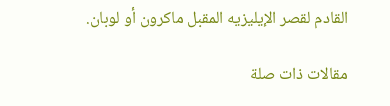القادم لقصر الإيليزيه المقبل ماكرون أو لوبان.

مقالات ذات صلة